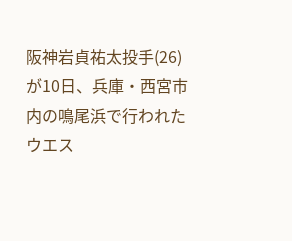阪神岩貞祐太投手(26)が10日、兵庫・西宮市内の鳴尾浜で行われたウエス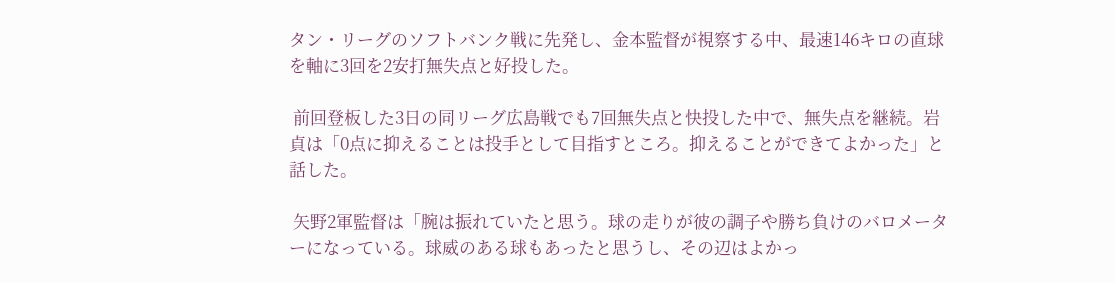タン・リーグのソフトバンク戦に先発し、金本監督が視察する中、最速146キロの直球を軸に3回を2安打無失点と好投した。

 前回登板した3日の同リーグ広島戦でも7回無失点と快投した中で、無失点を継続。岩貞は「0点に抑えることは投手として目指すところ。抑えることができてよかった」と話した。

 矢野2軍監督は「腕は振れていたと思う。球の走りが彼の調子や勝ち負けのバロメーターになっている。球威のある球もあったと思うし、その辺はよかっ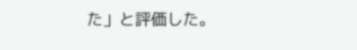た」と評価した。